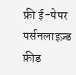फ्री ई-पेपर
पर्सनलाइज़्ड फ़ीड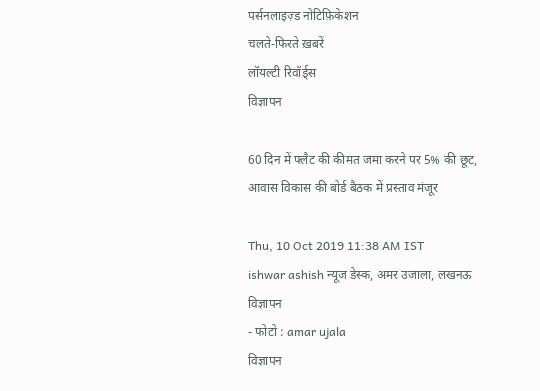पर्सनलाइज़्ड नोटिफ़िकेशन
चलते-फिरते ख़बरें
लॉयल्टी रिवॉर्ड्स
विज्ञापन

60 दिन में फ्लैट की कीमत जमा करने पर 5% की छूट, आवास विकास की बोर्ड बैठक में प्रस्ताव मंजूर

Thu, 10 Oct 2019 11:38 AM IST
ishwar ashish न्यूज डेस्क, अमर उजाला, लखनऊ
विज्ञापन
- फोटो : amar ujala
विज्ञापन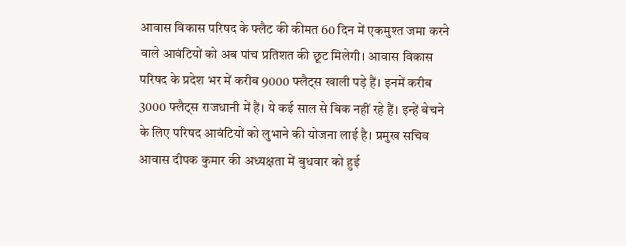आवास विकास परिषद के फ्लैट की कीमत 60 दिन में एकमुश्त जमा करने वाले आवंटियों को अब पांच प्रतिशत की छूट मिलेगी। आवास विकास परिषद के प्रदेश भर में करीब 9000 फ्लैट्स खाली पड़े हैं। इनमें करीब 3000 फ्लैट्स राजधानी में हैं। ये कई साल से बिक नहीं रहे हैं। इन्हें बेचने के लिए परिषद आवंटियों को लुभाने की योजना लाई है। प्रमुख सचिव आवास दीपक कुमार की अध्यक्षता में बुधवार को हुई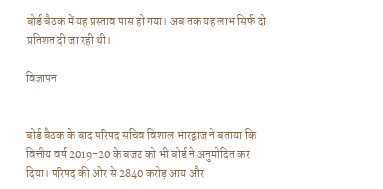बोर्ड बैठक में यह प्रस्ताव पास हो गया। अब तक यह लाभ सिर्फ दो प्रतिशत दी जा रही थी।

विज्ञापन


बोर्ड बैठक के बाद परिषद सचिव विशाल भारद्वाज ने बताया कि वित्तीय वर्ष 2019-20 के बजट को भी बोर्ड ने अनुमोदित कर दिया। परिषद की ओर से 2840 करोड़ आय और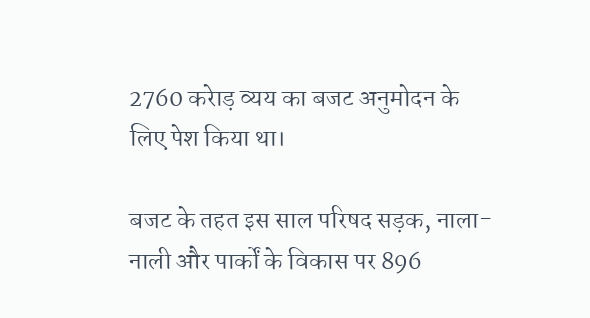2760 करेाड़ व्यय का बजट अनुमोदन के लिए पेश किया था।

बजट के तहत इस साल परिषद सड़क, नाला-नाली और पार्कों के विकास पर 896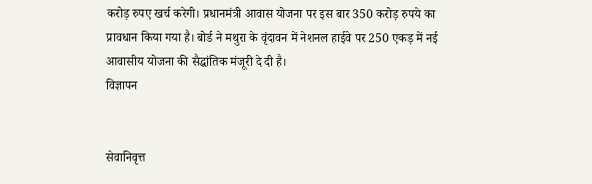करोड़ रुपए खर्च करेगी। प्रधानमंत्री आवास योजना पर इस बार 350 करोड़ रुपये का प्रावधान किया गया है। बोर्ड ने मथुरा के वृंदावन में नेशनल हाईवे पर 250 एकड़ में नई आवासीय योजना की सैद्धांतिक मंजूरी दे दी है।
विज्ञापन


सेवानिवृत्त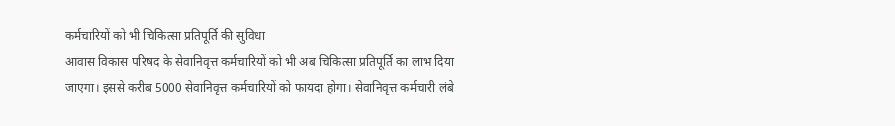कर्मचारियों को भी चिकित्सा प्रतिपूर्ति की सुविधा
आवास विकास परिषद के सेवानिवृत्त कर्मचारियों को भी अब चिकित्सा प्रतिपूर्ति का लाभ दिया जाएगा। इससे करीब 5000 सेवानिवृत्त कर्मचारियों को फायदा होगा। सेवानिवृत्त कर्मचारी लंबे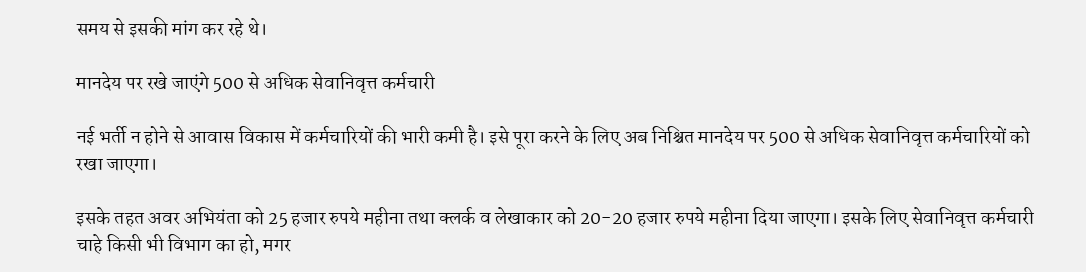समय से इसकी मांग कर रहे थे।

मानदेय पर रखे जाएंगे 500 से अधिक सेवानिवृत्त कर्मचारी

नई भर्ती न होने से आवास विकास में कर्मचारियों की भारी कमी है। इसे पूरा करने के लिए अब निश्चित मानदेय पर 500 से अधिक सेवानिवृत्त कर्मचारियों को रखा जाएगा।

इसके तहत अवर अभियंता को 25 हजार रुपये महीना तथा क्लर्क व लेखाकार को 20-20 हजार रुपये महीना दिया जाएगा। इसके लिए सेवानिवृत्त कर्मचारी चाहे किसी भी विभाग का हो, मगर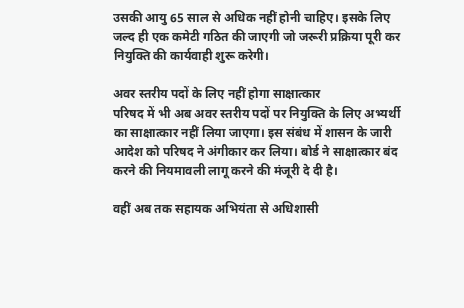उसकी आयु 65 साल से अधिक नहीं होनी चाहिए। इसके लिए जल्द ही एक कमेटी गठित की जाएगी जो जरूरी प्रक्रिया पूरी कर नियुक्ति की कार्यवाही शुरू करेगी।

अवर स्तरीय पदों के लिए नहीं होगा साक्षात्कार
परिषद में भी अब अवर स्तरीय पदों पर नियुक्ति के लिए अभ्यर्थी का साक्षात्कार नहीं लिया जाएगा। इस संबंध में शासन के जारी आदेश को परिषद ने अंगीकार कर लिया। बोर्ड ने साक्षात्कार बंद करने की नियमावली लागू करने की मंजूरी दे दी है।

वहीं अब तक सहायक अभियंता से अधिशासी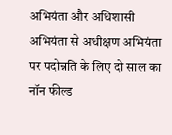अभियंता और अधिशासी अभियंता से अधीक्षण अभियंता पर पदोन्नति के लिए दो साल का नॉन फील्ड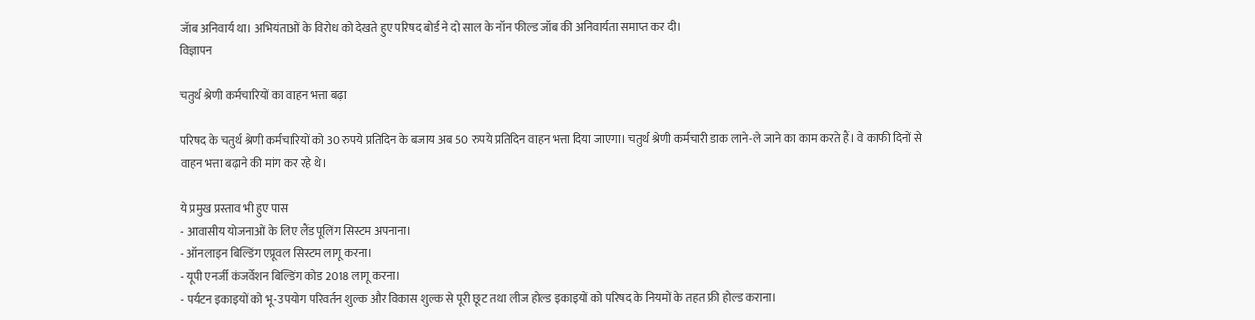जॅाब अनिवार्य था। अभियंताओं के विरोध को देखते हुए परिषद बोर्ड ने दो साल के नॉन फील्ड जॉब की अनिवार्यता समाप्त कर दी।
विज्ञापन

चतुर्थ श्रेणी कर्मचारियों का वाहन भत्ता बढ़ा

परिषद के चतुर्थ श्रेणी कर्मचारियों को 30 रुपये प्रतिदिन के बजाय अब 50 रुपये प्रतिदिन वाहन भत्ता दिया जाएगा। चतुर्थ श्रेणी कर्मचारी डाक लाने-ले जाने का काम करते हैं। वे काफी दिनों से वाहन भत्ता बढ़ाने की मांग कर रहे थे।

ये प्रमुख प्रस्ताव भी हुए पास
- आवासीय योजनाओं के लिए लैंड पूलिंग सिस्टम अपनाना।
- ऑनलाइन बिल्डिंग एप्रूवल सिस्टम लागू करना।
- यूपी एनर्जी कंजर्वेशन बिल्डिंग कोड 2018 लागू करना।
- पर्यटन इकाइयों को भू-उपयोग परिवर्तन शुल्क और विकास शुल्क से पूरी छूट तथा लीज होल्ड इकाइयों को परिषद के नियमों के तहत फ्री होल्ड कराना।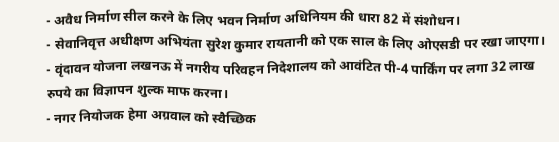- अवैध निर्माण सील करने के लिए भवन निर्माण अधिनियम की धारा 82 में संशोधन।
- सेवानिवृत्त अधीक्षण अभियंता सुरेश कुमार रायतानी को एक साल के लिए ओएसडी पर रखा जाएगा।
- वृंदावन योजना लखनऊ में नगरीय परिवहन निदेशालय को आवंटित पी-4 पार्किंग पर लगा 32 लाख रुपये का विज्ञापन शुल्क माफ करना।
- नगर नियोजक हेमा अग्रवाल को स्वैच्छिक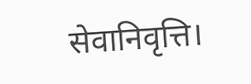सेवानिवृत्ति।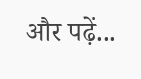और पढ़ें...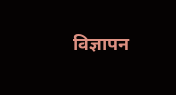विज्ञापन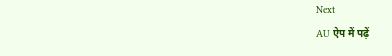Next
AU ऐप में पढ़ें